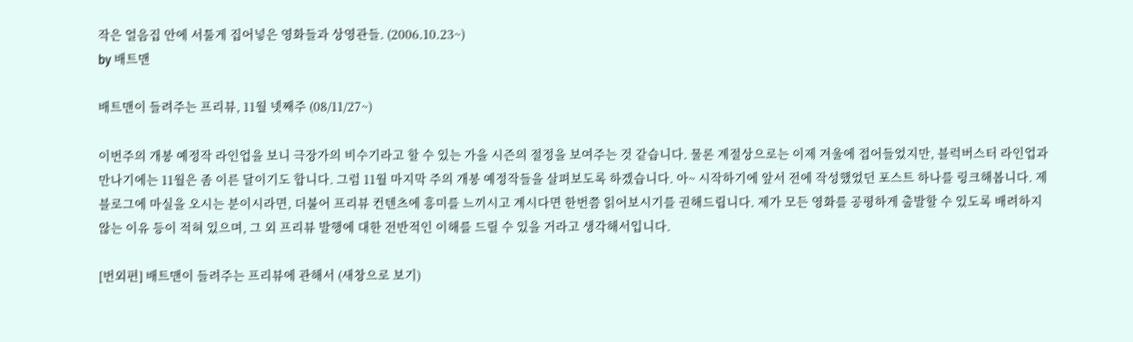작은 얼음집 안에 서툴게 집어넣은 영화들과 상영관들. (2006.10.23~)
by 배트맨

배트맨이 들려주는 프리뷰, 11월 넷째주 (08/11/27~)

이번주의 개봉 예정작 라인업을 보니 극장가의 비수기라고 할 수 있는 가을 시즌의 절정을 보여주는 것 같습니다. 물론 계절상으로는 이제 겨울에 접어들었지만, 블럭버스터 라인업과 만나기에는 11월은 좀 이른 달이기도 합니다. 그럼 11월 마지막 주의 개봉 예정작들을 살펴보도록 하겠습니다. 아~ 시작하기에 앞서 전에 작성했었던 포스트 하나를 링크해봅니다. 제 블로그에 마실을 오시는 분이시라면, 더불어 프리뷰 컨텐츠에 흥미를 느끼시고 계시다면 한번쯤 읽어보시기를 권해드립니다. 제가 모든 영화를 공평하게 출발할 수 있도록 배려하지 않는 이유 등이 적혀 있으며, 그 외 프리뷰 발행에 대한 전반적인 이해를 드릴 수 있을 거라고 생각해서입니다.

[번외편] 배트맨이 들려주는 프리뷰에 관해서 (새창으로 보기)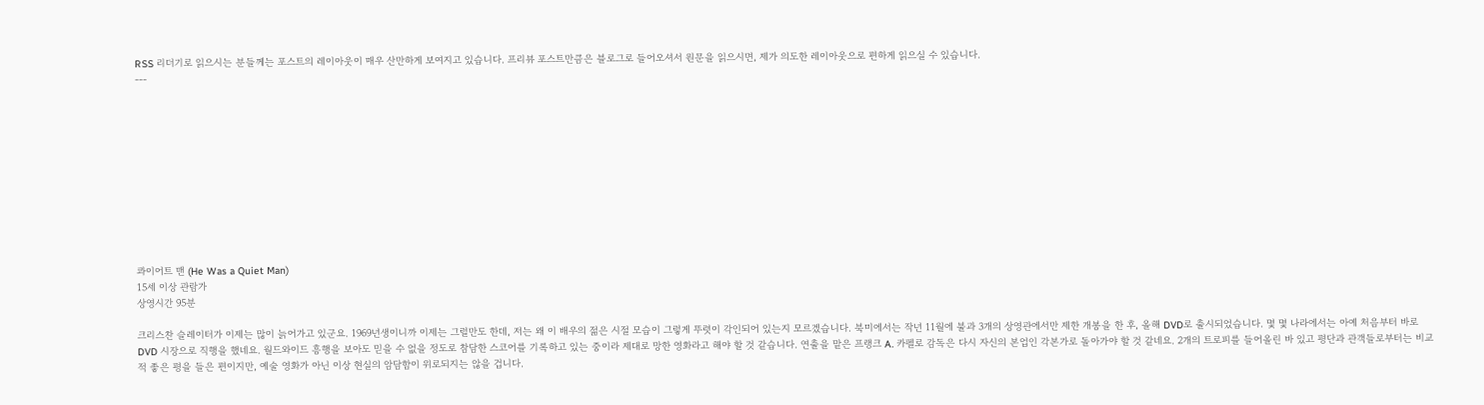RSS 리더기로 읽으시는 분들께는 포스트의 레이아웃이 매우 산만하게 보여지고 있습니다. 프리뷰 포스트만큼은 블로그로 들어오셔서 원문을 읽으시면, 제가 의도한 레이아웃으로 편하게 읽으실 수 있습니다.
---











콰이어트 맨 (He Was a Quiet Man)
15세 이상 관람가
상영시간 95분

크리스찬 슬레이터가 이제는 많이 늙어가고 있군요. 1969년생이니까 이제는 그럴만도 한데, 저는 왜 이 배우의 젊은 시절 모습이 그렇게 뚜렷이 각인되어 있는지 모르겠습니다. 북미에서는 작년 11월에 불과 3개의 상영관에서만 제한 개봉을 한 후, 올해 DVD로 출시되었습니다. 몇 몇 나라에서는 아예 처음부터 바로 DVD 시장으로 직행을 했네요. 월드와이드 흥행을 보아도 믿을 수 없을 정도로 참담한 스코어를 기록하고 있는 중이라 제대로 망한 영화라고 해야 할 것 같습니다. 연출을 맡은 프랭크 A. 카펠로 감독은 다시 자신의 본업인 각본가로 돌아가야 할 것 같네요. 2개의 트로피를 들어올린 바 있고 평단과 관객들로부터는 비교적 좋은 평을 들은 편이지만, 예술 영화가 아닌 이상 현실의 암담함이 위로되지는 않을 겁니다.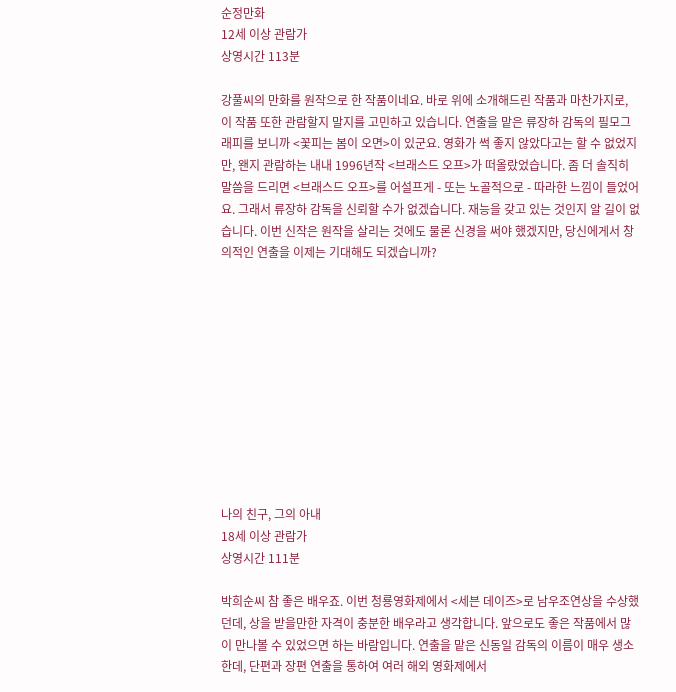순정만화
12세 이상 관람가
상영시간 113분

강풀씨의 만화를 원작으로 한 작품이네요. 바로 위에 소개해드린 작품과 마찬가지로, 이 작품 또한 관람할지 말지를 고민하고 있습니다. 연출을 맡은 류장하 감독의 필모그래피를 보니까 <꽃피는 봄이 오면>이 있군요. 영화가 썩 좋지 않았다고는 할 수 없었지만, 왠지 관람하는 내내 1996년작 <브래스드 오프>가 떠올랐었습니다. 좀 더 솔직히 말씀을 드리면 <브래스드 오프>를 어설프게 - 또는 노골적으로 - 따라한 느낌이 들었어요. 그래서 류장하 감독을 신뢰할 수가 없겠습니다. 재능을 갖고 있는 것인지 알 길이 없습니다. 이번 신작은 원작을 살리는 것에도 물론 신경을 써야 했겠지만, 당신에게서 창의적인 연출을 이제는 기대해도 되겠습니까?











나의 친구, 그의 아내
18세 이상 관람가
상영시간 111분

박희순씨 참 좋은 배우죠. 이번 청룡영화제에서 <세븐 데이즈>로 남우조연상을 수상했던데, 상을 받을만한 자격이 충분한 배우라고 생각합니다. 앞으로도 좋은 작품에서 많이 만나볼 수 있었으면 하는 바람입니다. 연출을 맡은 신동일 감독의 이름이 매우 생소한데, 단편과 장편 연출을 통하여 여러 해외 영화제에서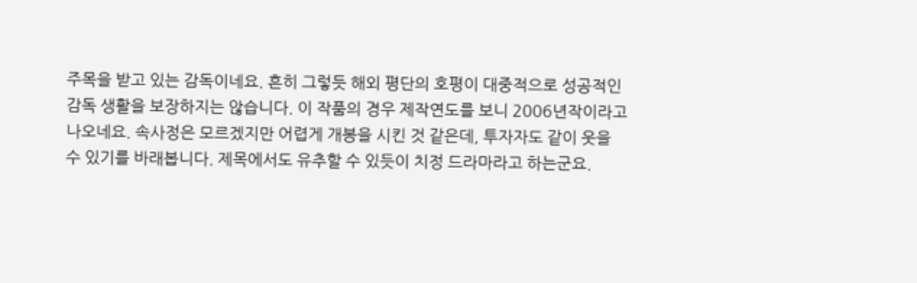주목을 받고 있는 감독이네요. 흔히 그렇듯 해외 평단의 호평이 대중적으로 성공적인 감독 생활을 보장하지는 않습니다. 이 작품의 경우 제작연도를 보니 2006년작이라고 나오네요. 속사정은 모르겠지만 어렵게 개봉을 시킨 것 같은데, 투자자도 같이 웃을 수 있기를 바래봅니다. 제목에서도 유추할 수 있듯이 치정 드라마라고 하는군요.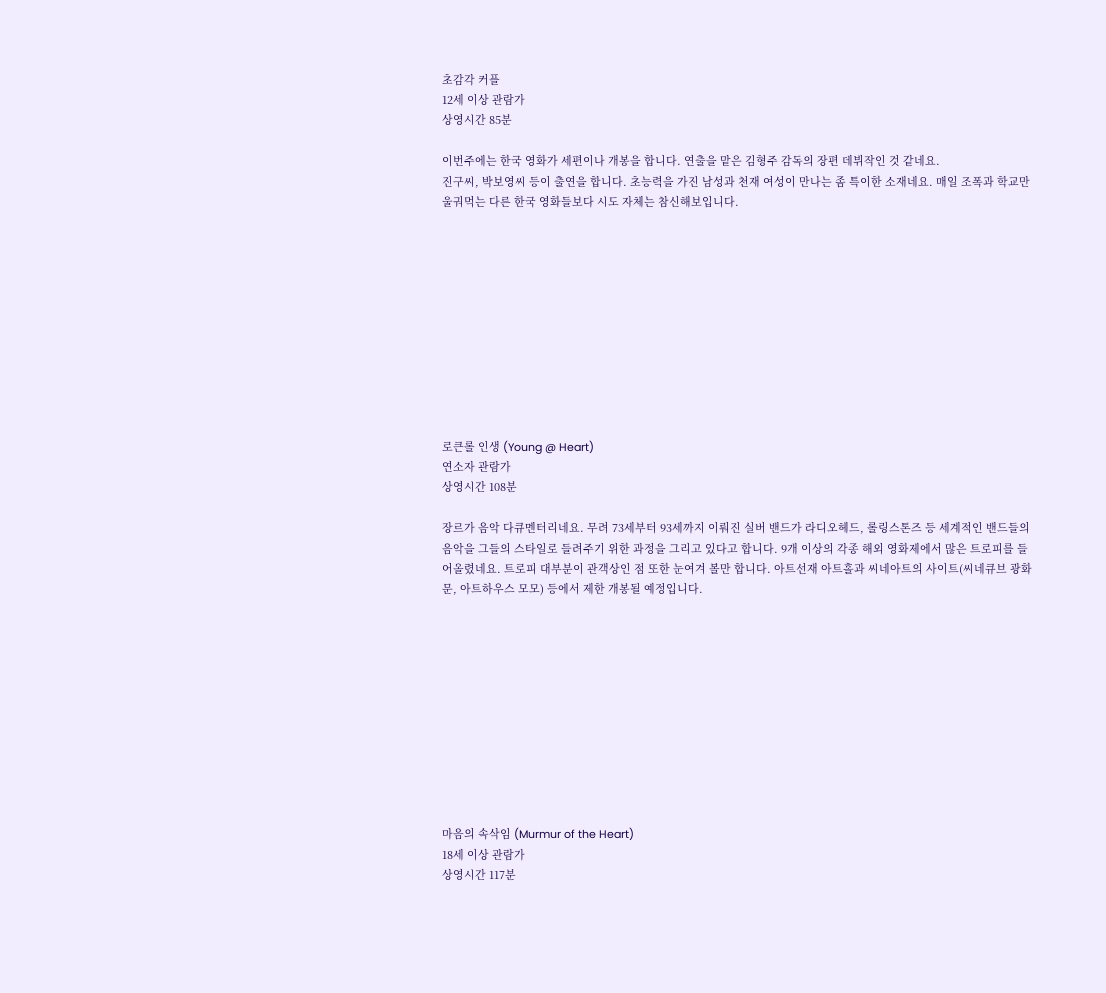초감각 커플
12세 이상 관람가
상영시간 85분

이번주에는 한국 영화가 세편이나 개봉을 합니다. 연출을 맡은 김형주 감독의 장편 데뷔작인 것 같네요.
진구씨, 박보영씨 등이 출연을 합니다. 초능력을 가진 남성과 천재 여성이 만나는 좀 특이한 소재네요. 매일 조폭과 학교만 울궈먹는 다른 한국 영화들보다 시도 자체는 참신해보입니다.











로큰롤 인생 (Young @ Heart)
연소자 관람가
상영시간 108분

장르가 음악 다큐멘터리네요. 무려 73세부터 93세까지 이뤄진 실버 밴드가 라디오헤드, 롤링스톤즈 등 세계적인 밴드들의 음악을 그들의 스타일로 들려주기 위한 과정을 그리고 있다고 합니다. 9개 이상의 각종 해외 영화제에서 많은 트로피를 들어올렸네요. 트로피 대부분이 관객상인 점 또한 눈여겨 볼만 합니다. 아트선재 아트홀과 씨네아트의 사이트(씨네큐브 광화문, 아트하우스 모모) 등에서 제한 개봉될 예정입니다.











마음의 속삭임 (Murmur of the Heart)
18세 이상 관람가
상영시간 117분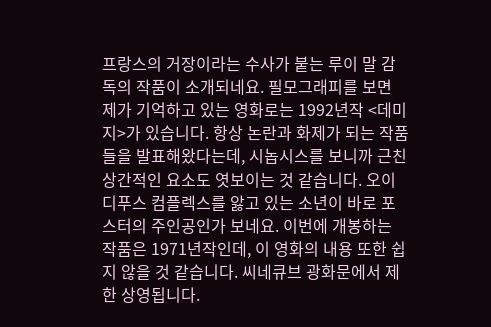프랑스의 거장이라는 수사가 붙는 루이 말 감독의 작품이 소개되네요. 필모그래피를 보면 제가 기억하고 있는 영화로는 1992년작 <데미지>가 있습니다. 항상 논란과 화제가 되는 작품들을 발표해왔다는데, 시놉시스를 보니까 근친상간적인 요소도 엿보이는 것 같습니다. 오이디푸스 컴플렉스를 앓고 있는 소년이 바로 포스터의 주인공인가 보네요. 이번에 개봉하는 작품은 1971년작인데, 이 영화의 내용 또한 쉽지 않을 것 같습니다. 씨네큐브 광화문에서 제한 상영됩니다.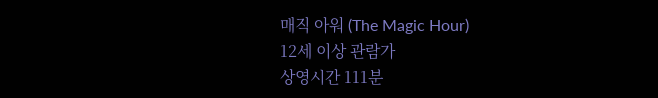매직 아워 (The Magic Hour)
12세 이상 관람가
상영시간 111분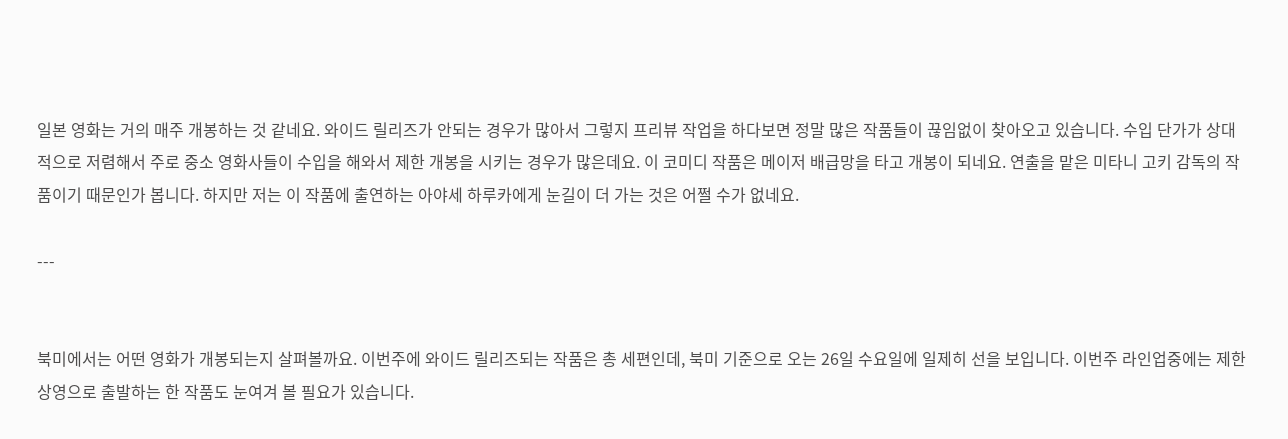일본 영화는 거의 매주 개봉하는 것 같네요. 와이드 릴리즈가 안되는 경우가 많아서 그렇지 프리뷰 작업을 하다보면 정말 많은 작품들이 끊임없이 찾아오고 있습니다. 수입 단가가 상대적으로 저렴해서 주로 중소 영화사들이 수입을 해와서 제한 개봉을 시키는 경우가 많은데요. 이 코미디 작품은 메이저 배급망을 타고 개봉이 되네요. 연출을 맡은 미타니 고키 감독의 작품이기 때문인가 봅니다. 하지만 저는 이 작품에 출연하는 아야세 하루카에게 눈길이 더 가는 것은 어쩔 수가 없네요.

---


북미에서는 어떤 영화가 개봉되는지 살펴볼까요. 이번주에 와이드 릴리즈되는 작품은 총 세편인데, 북미 기준으로 오는 26일 수요일에 일제히 선을 보입니다. 이번주 라인업중에는 제한 상영으로 출발하는 한 작품도 눈여겨 볼 필요가 있습니다.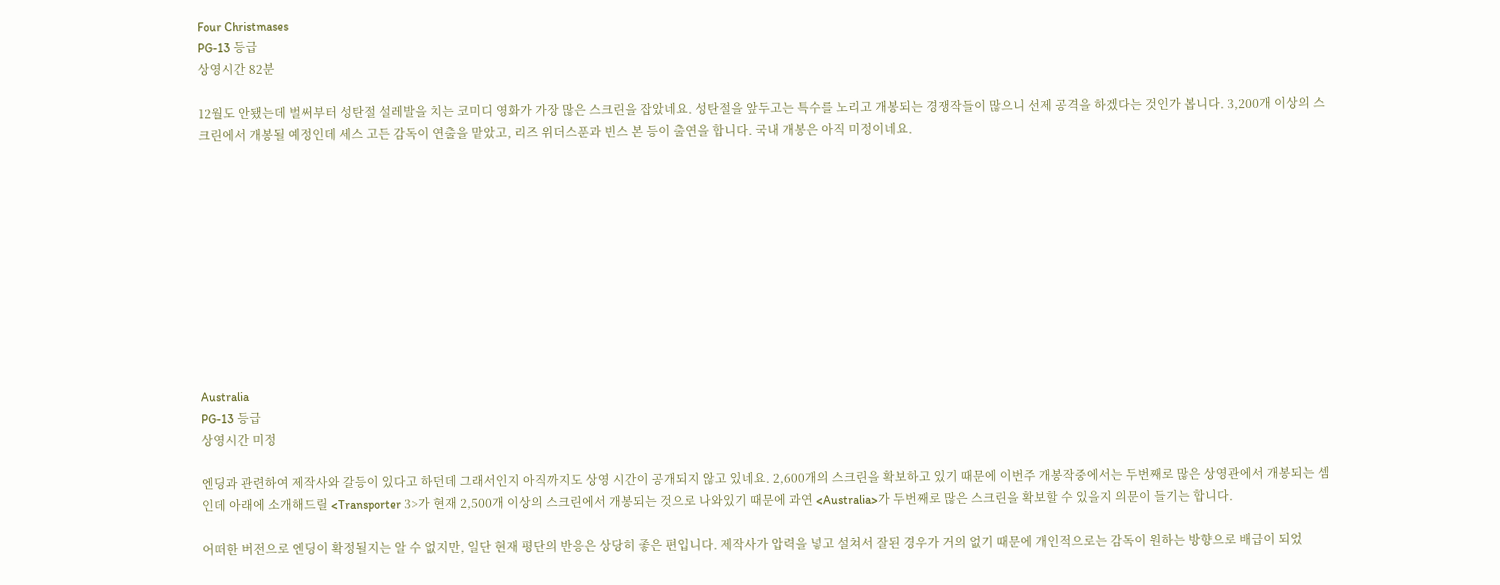Four Christmases
PG-13 등급
상영시간 82분

12월도 안됐는데 벌써부터 성탄절 설레발을 치는 코미디 영화가 가장 많은 스크린을 잡았네요. 성탄절을 앞두고는 특수를 노리고 개봉되는 경쟁작들이 많으니 선제 공격을 하겠다는 것인가 봅니다. 3,200개 이상의 스크린에서 개봉될 예정인데 세스 고든 감독이 연출을 맡았고, 리즈 위더스푼과 빈스 본 등이 출연을 합니다. 국내 개봉은 아직 미정이네요.











Australia
PG-13 등급
상영시간 미정

엔딩과 관련하여 제작사와 갈등이 있다고 하던데 그래서인지 아직까지도 상영 시간이 공개되지 않고 있네요. 2,600개의 스크린을 확보하고 있기 때문에 이번주 개봉작중에서는 두번째로 많은 상영관에서 개봉되는 셈인데 아래에 소개해드릴 <Transporter 3>가 현재 2,500개 이상의 스크린에서 개봉되는 것으로 나와있기 때문에 과연 <Australia>가 두번째로 많은 스크린을 확보할 수 있을지 의문이 들기는 합니다.

어떠한 버전으로 엔딩이 확정될지는 알 수 없지만, 일단 현재 평단의 반응은 상당히 좋은 편입니다. 제작사가 압력을 넣고 설쳐서 잘된 경우가 거의 없기 때문에 개인적으로는 감독이 원하는 방향으로 배급이 되었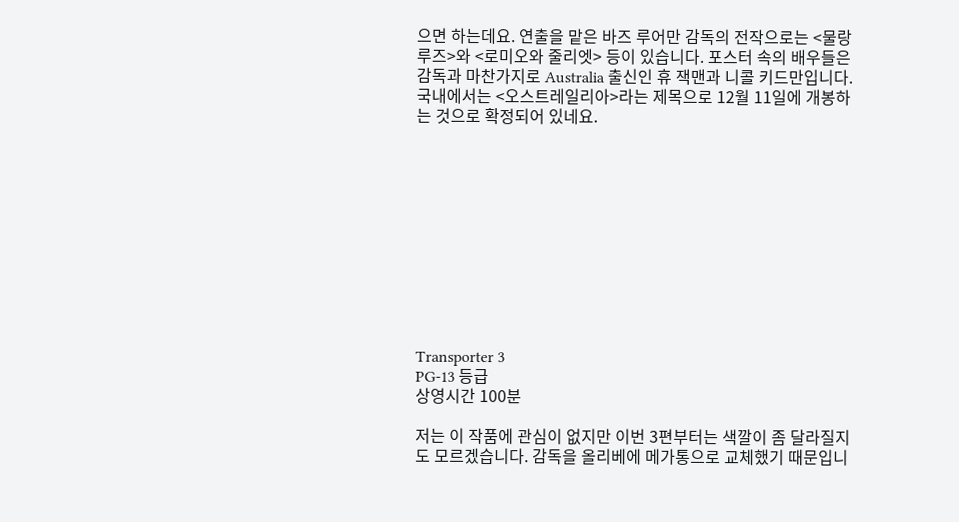으면 하는데요. 연출을 맡은 바즈 루어만 감독의 전작으로는 <물랑 루즈>와 <로미오와 줄리엣> 등이 있습니다. 포스터 속의 배우들은 감독과 마찬가지로 Australia 출신인 휴 잭맨과 니콜 키드만입니다. 국내에서는 <오스트레일리아>라는 제목으로 12월 11일에 개봉하는 것으로 확정되어 있네요.











Transporter 3
PG-13 등급
상영시간 100분

저는 이 작품에 관심이 없지만 이번 3편부터는 색깔이 좀 달라질지도 모르겠습니다. 감독을 올리베에 메가통으로 교체했기 때문입니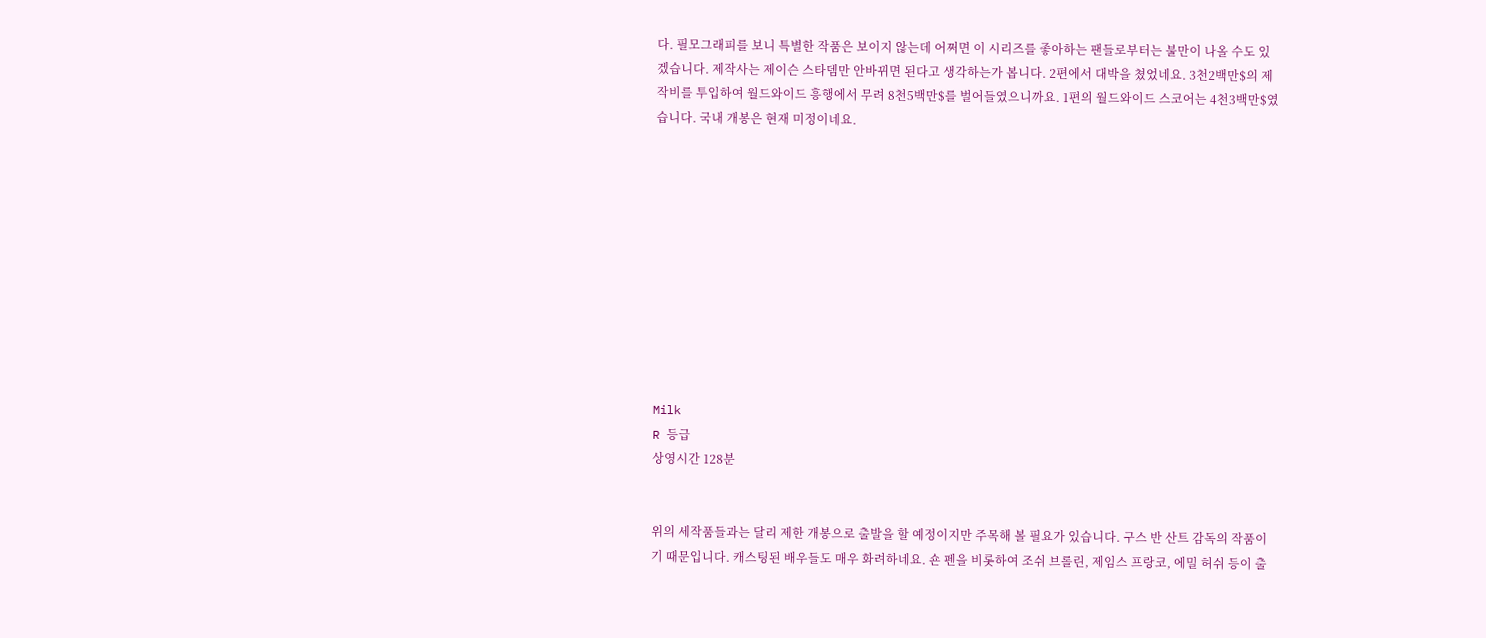다. 필모그래피를 보니 특별한 작품은 보이지 않는데 어쩌면 이 시리즈를 좋아하는 팬들로부터는 불만이 나올 수도 있겠습니다. 제작사는 제이슨 스타뎀만 안바뀌면 된다고 생각하는가 봅니다. 2편에서 대박을 쳤었네요. 3천2백만$의 제작비를 투입하여 월드와이드 흥행에서 무려 8천5백만$를 벌어들였으니까요. 1편의 월드와이드 스코어는 4천3백만$였습니다. 국내 개봉은 현재 미정이네요.











Milk
R 등급
상영시간 128분


위의 세작품들과는 달리 제한 개봉으로 출발을 할 예정이지만 주목해 볼 필요가 있습니다. 구스 반 산트 감독의 작품이기 때문입니다. 캐스팅된 배우들도 매우 화려하네요. 숀 펜을 비롯하여 조쉬 브롤린, 제임스 프랑코, 에밀 허쉬 등이 출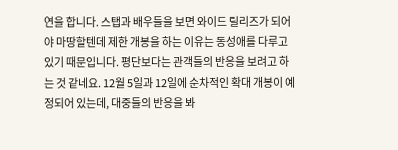연을 합니다. 스탭과 배우들을 보면 와이드 릴리즈가 되어야 마땅할텐데 제한 개봉을 하는 이유는 동성애를 다루고 있기 때문입니다. 평단보다는 관객들의 반응을 보려고 하는 것 같네요. 12월 5일과 12일에 순차적인 확대 개봉이 예정되어 있는데, 대중들의 반응을 봐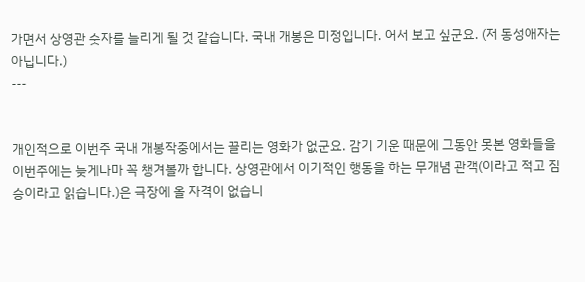가면서 상영관 숫자를 늘리게 될 것 같습니다. 국내 개봉은 미정입니다. 어서 보고 싶군요. (저 동성애자는 아닙니다.)
---


개인적으로 이번주 국내 개봉작중에서는 끌리는 영화가 없군요. 감기 기운 때문에 그동안 못본 영화들을 이번주에는 늦게나마 꼭 챙겨볼까 합니다. 상영관에서 이기적인 행동을 하는 무개념 관객(이라고 적고 짐승이라고 읽습니다.)은 극장에 올 자격이 없습니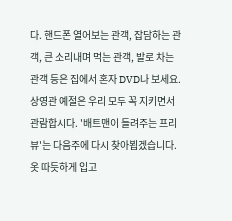다. 핸드폰 열어보는 관객, 잡담하는 관객, 큰 소리내며 먹는 관객, 발로 차는 관객 등은 집에서 혼자 DVD나 보세요. 상영관 예절은 우리 모두 꼭 지키면서 관람합시다. '배트맨이 들려주는 프리뷰'는 다음주에 다시 찾아뵙겠습니다. 옷 따듯하게 입고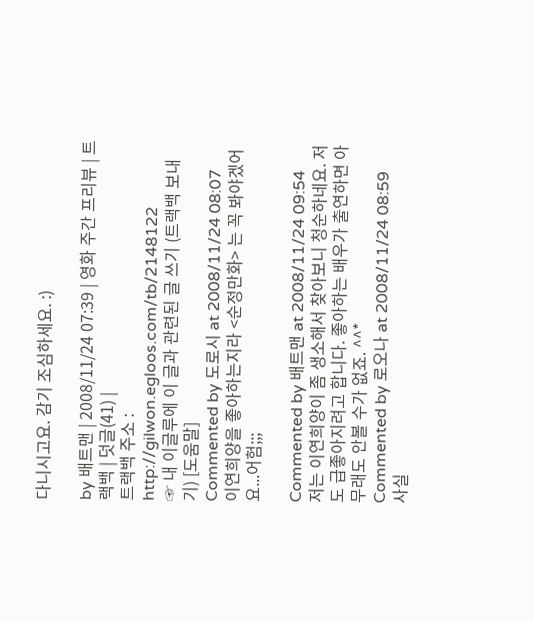다니시고요. 감기 조심하세요. :)

by 배트맨 | 2008/11/24 07:39 | 영화 주간 프리뷰 | 트랙백 | 덧글(41) |
트랙백 주소 : http://gilwon.egloos.com/tb/2148122
☞ 내 이글루에 이 글과 관련된 글 쓰기 (트랙백 보내기) [도움말]
Commented by 도로시 at 2008/11/24 08:07
이연희양을 좋아하는지라 <순정만화> 는 꼭 봐야겠어요...어험;;;

Commented by 배트맨 at 2008/11/24 09:54
저는 이연희양이 좀 생소해서 찾아보니 청순하네요. 저도 급좋아지려고 합니다. 좋아하는 배우가 출연하면 아무래도 안볼 수가 없죠. ^^*
Commented by 로오나 at 2008/11/24 08:59
사실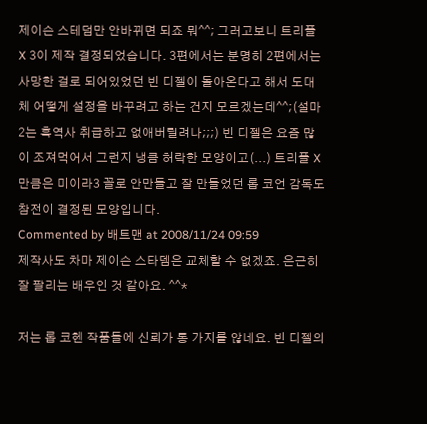제이슨 스테덤만 안바뀌면 되죠 뭐^^; 그러고보니 트리플 X 3이 제작 결정되었습니다. 3편에서는 분명히 2편에서는 사망한 걸로 되어있었던 빈 디젤이 돌아온다고 해서 도대체 어떻게 설정을 바꾸려고 하는 건지 모르겠는데^^;(설마 2는 흑역사 취급하고 없애버릴려나;;;) 빈 디젤은 요즘 많이 조져먹어서 그런지 냉큼 허락한 모양이고(...) 트리플 X만큼은 미이라3 꼴로 안만들고 잘 만들었던 롭 코언 감독도 참전이 결정된 모양입니다.
Commented by 배트맨 at 2008/11/24 09:59
제작사도 차마 제이슨 스타뎀은 교체할 수 없겠죠. 은근히 잘 팔리는 배우인 것 같아요. ^^*

저는 롭 코헨 작품들에 신뢰가 통 가지를 않네요. 빈 디젤의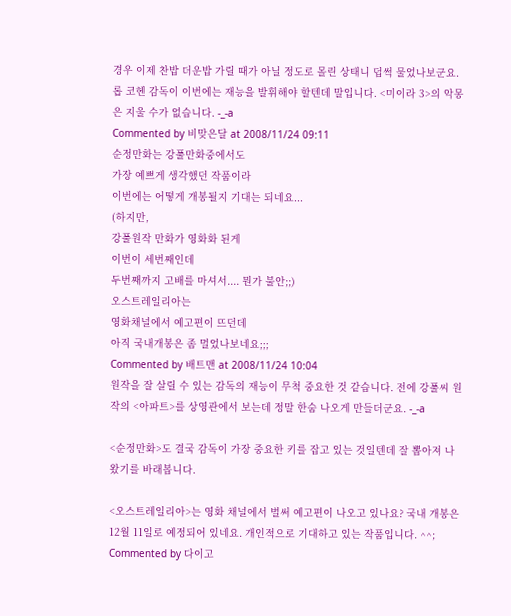경우 이제 찬밥 더운밥 가릴 때가 아닐 정도로 몰린 상태니 덥썩 물었나보군요. 롭 코헨 감독이 이번에는 재능을 발휘해야 할텐데 말입니다. <미이라 3>의 악몽은 지울 수가 없습니다. -_-a
Commented by 비맞은달 at 2008/11/24 09:11
순정만화는 강풀만화중에서도
가장 예쁘게 생각했던 작품이라
이번에는 어떻게 개봉될지 기대는 되네요...
(하지만,
강풀원작 만화가 영화화 된게
이번이 세번째인데
두번째까지 고배를 마셔서.... 뭔가 불안;;)
오스트레일리아는
영화채널에서 예고편이 뜨던데
아직 국내개봉은 좀 멀었나보네요;;;
Commented by 배트맨 at 2008/11/24 10:04
원작을 잘 살릴 수 있는 감독의 재능이 무척 중요한 것 같습니다. 전에 강풀씨 원작의 <아파트>를 상영관에서 보는데 정말 한숨 나오게 만들더군요. -_-a

<순정만화>도 결국 감독이 가장 중요한 키를 잡고 있는 것일텐데 잘 뽑아져 나왔기를 바래봅니다.

<오스트레일리아>는 영화 채널에서 벌써 예고편이 나오고 있나요? 국내 개봉은 12월 11일로 예정되어 있네요. 개인적으로 기대하고 있는 작품입니다. ^^;
Commented by 다이고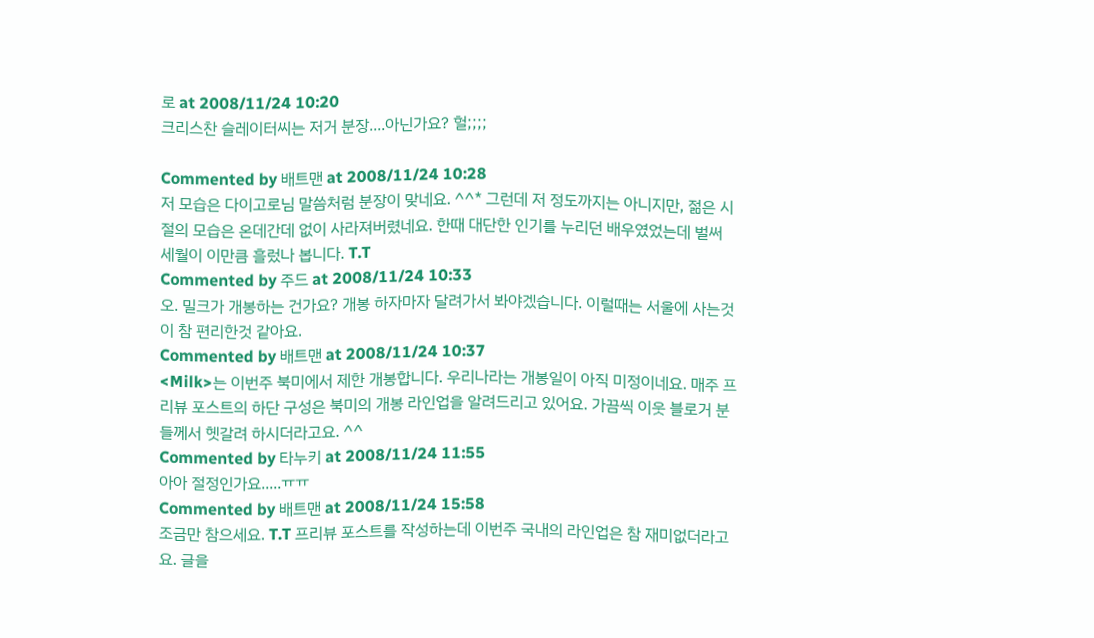로 at 2008/11/24 10:20
크리스찬 슬레이터씨는 저거 분장....아닌가요? 헐;;;;

Commented by 배트맨 at 2008/11/24 10:28
저 모습은 다이고로님 말씀처럼 분장이 맞네요. ^^* 그런데 저 정도까지는 아니지만, 젊은 시절의 모습은 온데간데 없이 사라져버렸네요. 한때 대단한 인기를 누리던 배우였었는데 벌써 세월이 이만큼 흘렀나 봅니다. T.T
Commented by 주드 at 2008/11/24 10:33
오. 밀크가 개봉하는 건가요? 개봉 하자마자 달려가서 봐야겠습니다. 이럴때는 서울에 사는것이 참 편리한것 같아요.
Commented by 배트맨 at 2008/11/24 10:37
<Milk>는 이번주 북미에서 제한 개봉합니다. 우리나라는 개봉일이 아직 미정이네요. 매주 프리뷰 포스트의 하단 구성은 북미의 개봉 라인업을 알려드리고 있어요. 가끔씩 이웃 블로거 분들께서 헷갈려 하시더라고요. ^^
Commented by 타누키 at 2008/11/24 11:55
아아 절정인가요.....ㅠㅠ
Commented by 배트맨 at 2008/11/24 15:58
조금만 참으세요. T.T 프리뷰 포스트를 작성하는데 이번주 국내의 라인업은 참 재미없더라고요. 글을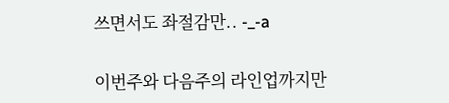쓰면서도 좌절감만.. -_-a

이번주와 다음주의 라인업까지만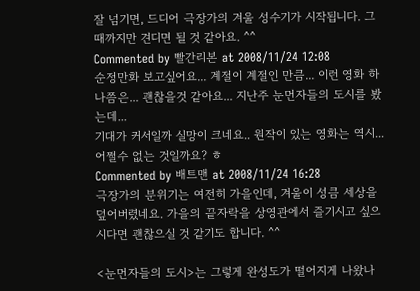잘 넘기면, 드디어 극장가의 겨울 성수기가 시작됩니다. 그때까지만 견디면 될 것 같아요. ^^
Commented by 빨간리본 at 2008/11/24 12:08
순정만화 보고싶어요... 계절이 계절인 만큼... 이런 영화 하나쯤은... 괜찮을것 같아요... 지난주 눈먼자들의 도시를 봤는데...
기대가 커서일까 실망이 크네요.. 원작이 있는 영화는 역시... 어쩔수 없는 것일까요? ㅎ
Commented by 배트맨 at 2008/11/24 16:28
극장가의 분위기는 여전히 가을인데, 겨울이 성큼 세상을 덮어버렸네요. 가을의 끝자락을 상영관에서 즐기시고 싶으시다면 괜찮으실 것 같기도 합니다. ^^

<눈먼자들의 도시>는 그렇게 완성도가 떨어지게 나왔나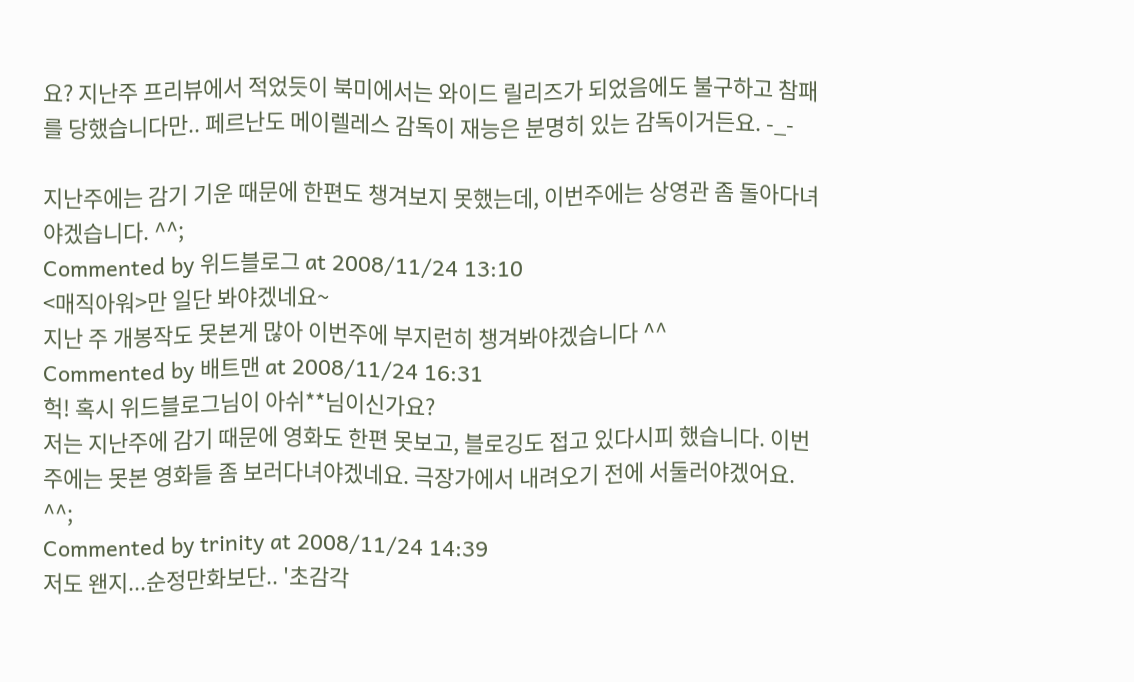요? 지난주 프리뷰에서 적었듯이 북미에서는 와이드 릴리즈가 되었음에도 불구하고 참패를 당했습니다만.. 페르난도 메이렐레스 감독이 재능은 분명히 있는 감독이거든요. -_-

지난주에는 감기 기운 때문에 한편도 챙겨보지 못했는데, 이번주에는 상영관 좀 돌아다녀야겠습니다. ^^;
Commented by 위드블로그 at 2008/11/24 13:10
<매직아워>만 일단 봐야겠네요~
지난 주 개봉작도 못본게 많아 이번주에 부지런히 챙겨봐야겠습니다 ^^
Commented by 배트맨 at 2008/11/24 16:31
헉! 혹시 위드블로그님이 아쉬**님이신가요?
저는 지난주에 감기 때문에 영화도 한편 못보고, 블로깅도 접고 있다시피 했습니다. 이번주에는 못본 영화들 좀 보러다녀야겠네요. 극장가에서 내려오기 전에 서둘러야겠어요. ^^;
Commented by trinity at 2008/11/24 14:39
저도 왠지...순정만화보단.. '초감각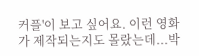커플'이 보고 싶어요. 이런 영화가 제작되는지도 몰랐는데...박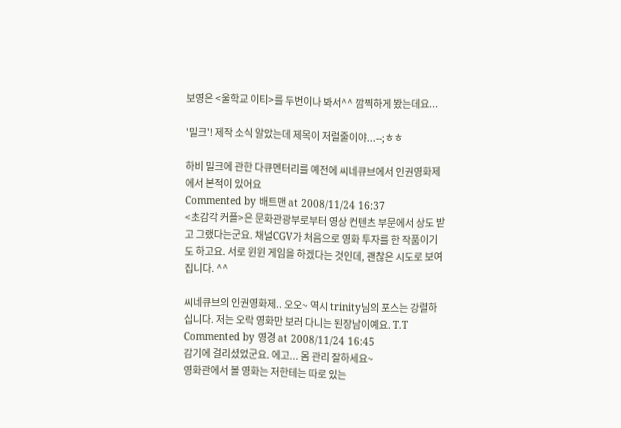보영은 <울학교 이티>를 두번이나 봐서^^ 깜찍하게 봤는데요...

'밀크'! 제작 소식 알았는데 제목이 저럴줄이야...--;ㅎㅎ

하비 밀크에 관한 다큐멘터리를 예전에 씨네큐브에서 인권영화제에서 본적이 있어요
Commented by 배트맨 at 2008/11/24 16:37
<초감각 커플>은 문화관광부로부터 영상 컨텐츠 부문에서 상도 받고 그랬다는군요. 채널CGV가 처음으로 영화 투자를 한 작품이기도 하고요. 서로 윈윈 게임을 하겠다는 것인데, 괜찮은 시도로 보여집니다. ^^

씨네큐브의 인권영화제.. 오오~ 역시 trinity님의 포스는 강렬하십니다. 저는 오락 영화만 보러 다니는 된장남이예요. T.T
Commented by 영경 at 2008/11/24 16:45
감기에 걸리셨었군요. 에고... 몸 관리 잘하세요~
영화관에서 볼 영화는 저한테는 따로 있는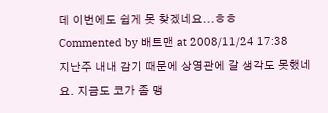데 이번에도 쉽게 못 찾겠네요...ㅎㅎ
Commented by 배트맨 at 2008/11/24 17:38
지난주 내내 감기 때문에 상영관에 갈 생각도 못했네요. 지금도 코가 좀 맹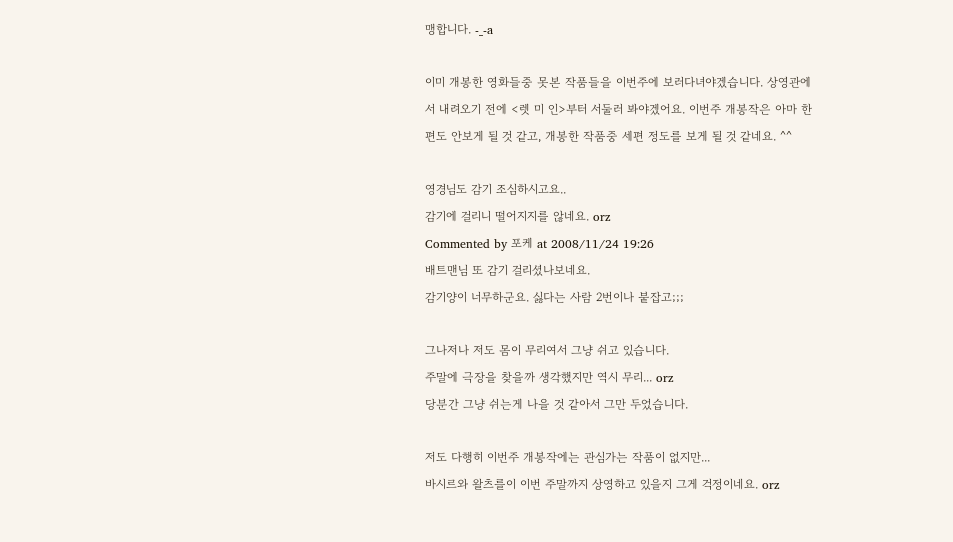맹합니다. -_-a

이미 개봉한 영화들중 못본 작품들을 이번주에 보러다녀야겠습니다. 상영관에서 내려오기 전에 <렛 미 인>부터 서둘러 봐야겠어요. 이번주 개봉작은 아마 한편도 안보게 될 것 같고, 개봉한 작품중 세편 정도를 보게 될 것 같네요. ^^

영경님도 감기 조심하시고요..
감기에 걸리니 떨어지지를 않네요. orz
Commented by 포케 at 2008/11/24 19:26
배트맨님 또 감기 걸리셨나보네요.
감기양이 너무하군요. 싫다는 사람 2번이나 붙잡고;;;

그나저나 저도 몸이 무리여서 그냥 쉬고 있습니다.
주말에 극장을 찾을까 생각했지만 역시 무리... orz
당분간 그냥 쉬는게 나을 것 같아서 그만 두었습니다.

저도 다행히 이번주 개봉작에는 관심가는 작품이 없지만...
바시르와 왈츠를이 이번 주말까지 상영하고 있을지 그게 걱정이네요. orz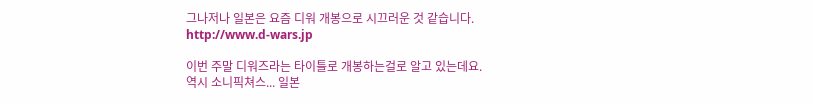그나저나 일본은 요즘 디워 개봉으로 시끄러운 것 같습니다.
http://www.d-wars.jp

이번 주말 디워즈라는 타이틀로 개봉하는걸로 알고 있는데요.
역시 소니픽쳐스... 일본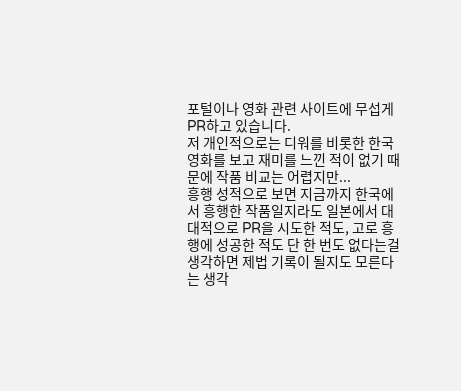포털이나 영화 관련 사이트에 무섭게 PR하고 있습니다.
저 개인적으로는 디워를 비롯한 한국영화를 보고 재미를 느낀 적이 없기 때문에 작품 비교는 어렵지만...
흥행 성적으로 보면 지금까지 한국에서 흥행한 작품일지라도 일본에서 대대적으로 PR을 시도한 적도, 고로 흥행에 성공한 적도 단 한 번도 없다는걸 생각하면 제법 기록이 될지도 모른다는 생각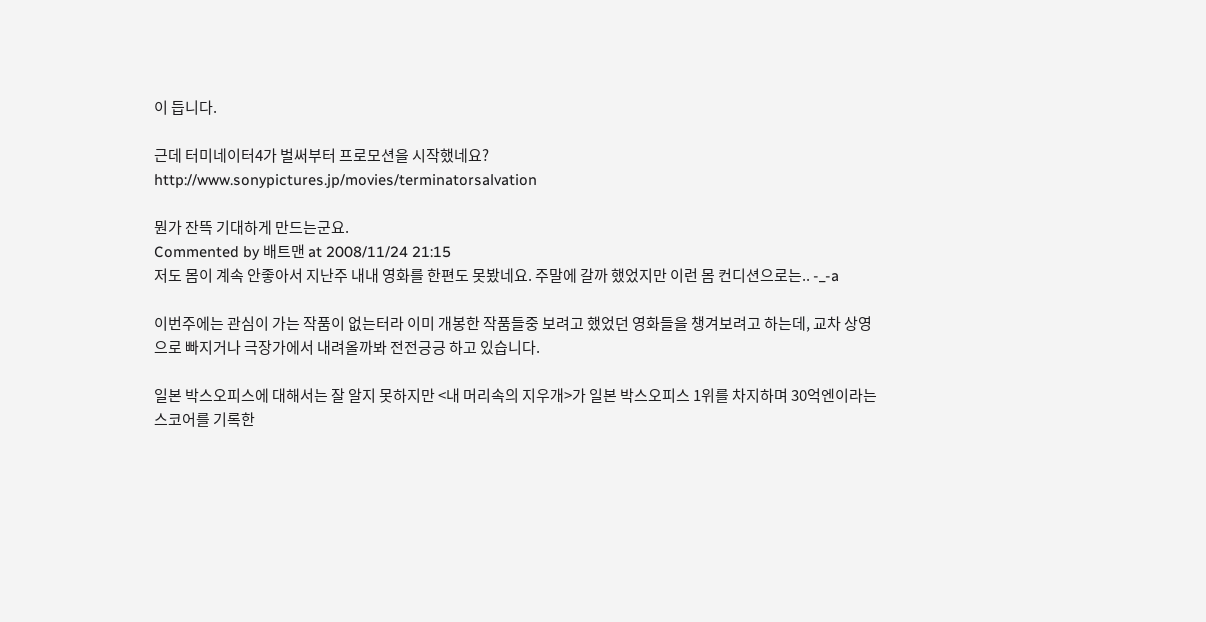이 듭니다.

근데 터미네이터4가 벌써부터 프로모션을 시작했네요?
http://www.sonypictures.jp/movies/terminatorsalvation

뭔가 잔뜩 기대하게 만드는군요.
Commented by 배트맨 at 2008/11/24 21:15
저도 몸이 계속 안좋아서 지난주 내내 영화를 한편도 못봤네요. 주말에 갈까 했었지만 이런 몸 컨디션으로는.. -_-a

이번주에는 관심이 가는 작품이 없는터라 이미 개봉한 작품들중 보려고 했었던 영화들을 챙겨보려고 하는데, 교차 상영으로 빠지거나 극장가에서 내려올까봐 전전긍긍 하고 있습니다.

일본 박스오피스에 대해서는 잘 알지 못하지만 <내 머리속의 지우개>가 일본 박스오피스 1위를 차지하며 30억엔이라는 스코어를 기록한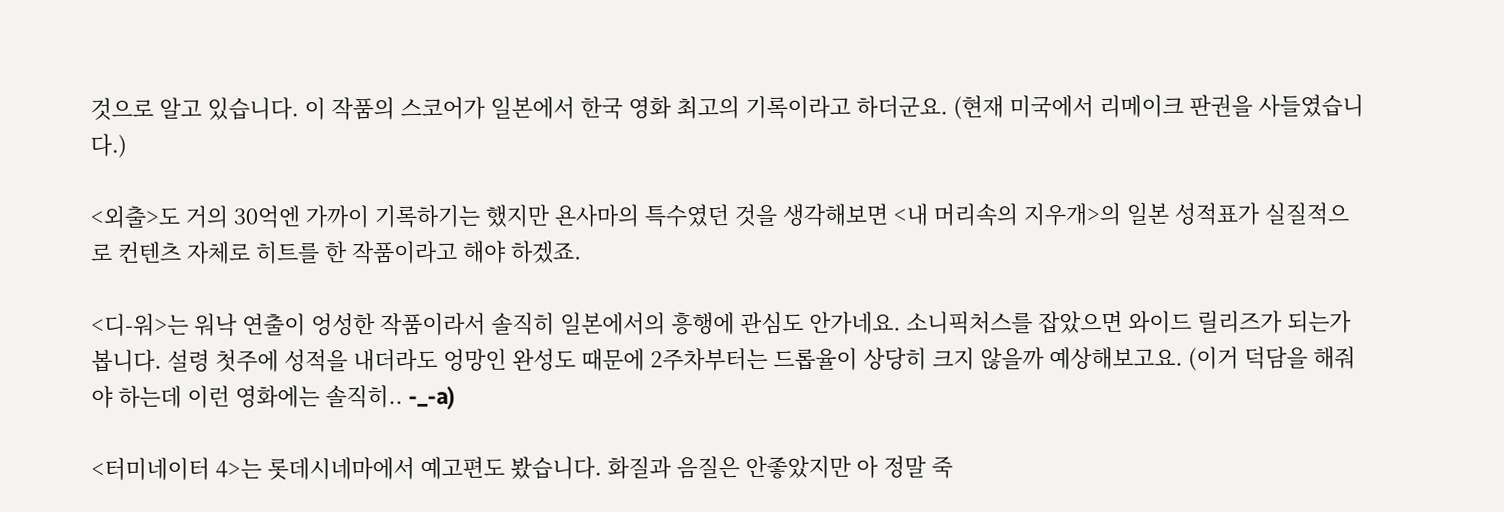것으로 알고 있습니다. 이 작품의 스코어가 일본에서 한국 영화 최고의 기록이라고 하더군요. (현재 미국에서 리메이크 판권을 사들였습니다.)

<외출>도 거의 30억엔 가까이 기록하기는 했지만 욘사마의 특수였던 것을 생각해보면 <내 머리속의 지우개>의 일본 성적표가 실질적으로 컨텐츠 자체로 히트를 한 작품이라고 해야 하겠죠.

<디-워>는 워낙 연출이 엉성한 작품이라서 솔직히 일본에서의 흥행에 관심도 안가네요. 소니픽처스를 잡았으면 와이드 릴리즈가 되는가 봅니다. 설령 첫주에 성적을 내더라도 엉망인 완성도 때문에 2주차부터는 드롭율이 상당히 크지 않을까 예상해보고요. (이거 덕담을 해줘야 하는데 이런 영화에는 솔직히.. -_-a)

<터미네이터 4>는 롯데시네마에서 예고편도 봤습니다. 화질과 음질은 안좋았지만 아 정말 죽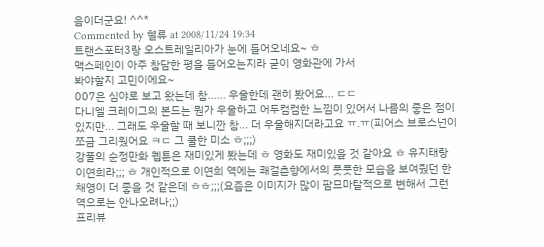음이더군요! ^^*
Commented by 혈류 at 2008/11/24 19:34
트랜스포터3랑 오스트레일리아가 눈에 들어오네요~ ㅎ
맥스페인이 아주 참담한 평을 들어오는지라 굳이 영화관에 가서
봐야할지 고민이에요~
007은 심야로 보고 왔는데 참...... 우울한데 괜히 봤어요... ㄷㄷ
다니엘 크레이그의 본드는 뭔가 우울하고 어두컴컴한 느낌이 있어서 나름의 좋은 점이 있지만... 그래도 우울할 때 보니깐 참... 더 우울해지더라고요 ㅠ.ㅠ(피어스 브로스넌이 쪼금 그리웠어요 ㅋㄷ 그 쿨한 미소 ㅎ;;;)
강풀의 순정만화 웹툰은 재미있게 봤는데 ㅎ 영화도 재미있을 것 같아요 ㅎ 유지태랑 이연희라;;; ㅎ 개인적으로 이연희 역에는 쾌걸춘향에서의 풋풋한 모습을 보여줬던 한채영이 더 좋을 것 같은데 ㅎㅎ;;;(요즘은 이미지가 많이 팜므마탈적으로 변해서 그런 역으로는 안나오려나;;)
프리뷰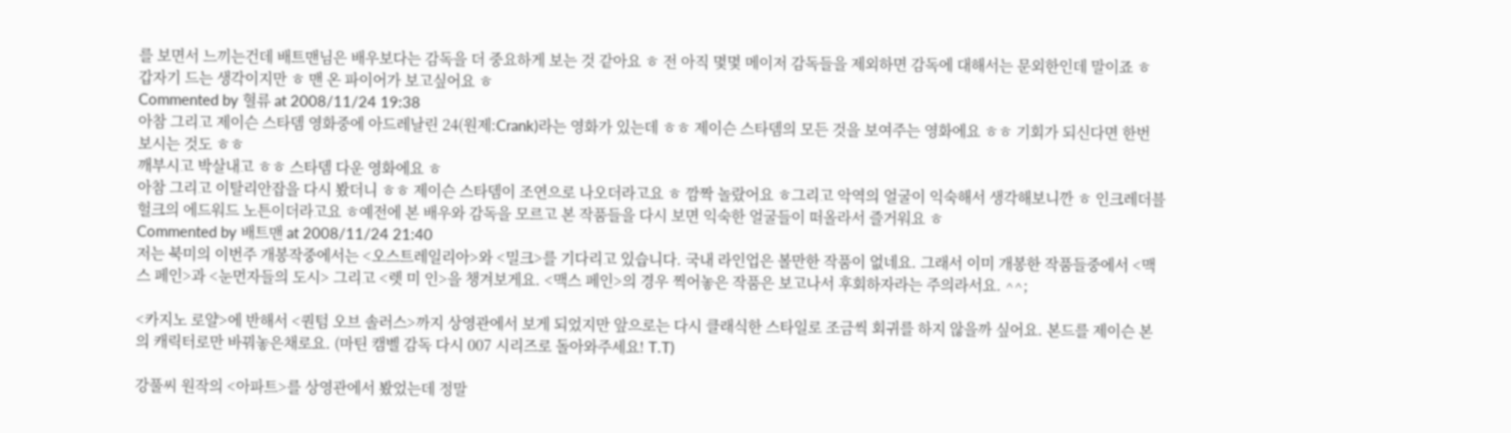를 보면서 느끼는건데 배트맨님은 배우보다는 감독을 더 중요하게 보는 것 같아요 ㅎ 전 아직 몇몇 메이저 감독들을 제외하면 감독에 대해서는 문외한인데 말이죠 ㅎ
갑자기 드는 생각이지만 ㅎ 맨 온 파이어가 보고싶어요 ㅎ
Commented by 혈류 at 2008/11/24 19:38
아참 그리고 제이슨 스타뎀 영화중에 아드레날린 24(원제:Crank)라는 영화가 있는데 ㅎㅎ 제이슨 스타뎀의 모든 것을 보여주는 영화에요 ㅎㅎ 기회가 되신다면 한번 보시는 것도 ㅎㅎ
깨부시고 박살내고 ㅎㅎ 스타뎀 다운 영화에요 ㅎ
아참 그리고 이탈리안잡을 다시 봤더니 ㅎㅎ 제이슨 스타뎀이 조연으로 나오더라고요 ㅎ 깜짝 놀랐어요 ㅎ그리고 악역의 얼굴이 익숙해서 생각해보니깐 ㅎ 인크레더블 헐크의 에드워드 노튼이더라고요 ㅎ예전에 본 배우와 감독을 모르고 본 작품들을 다시 보면 익숙한 얼굴들이 떠올라서 즐거워요 ㅎ
Commented by 배트맨 at 2008/11/24 21:40
저는 북미의 이번주 개봉작중에서는 <오스트레일리아>와 <밀크>를 기다리고 있습니다. 국내 라인업은 볼만한 작품이 없네요. 그래서 이미 개봉한 작품들중에서 <맥스 페인>과 <눈먼자들의 도시> 그리고 <렛 미 인>을 챙겨보게요. <맥스 페인>의 경우 찍어놓은 작품은 보고나서 후회하자라는 주의라서요. ^^;

<카지노 로얄>에 반해서 <퀀텀 오브 솔러스>까지 상영관에서 보게 되었지만 앞으로는 다시 클래식한 스타일로 조금씩 회귀를 하지 않을까 싶어요. 본드를 제이슨 본의 캐릭터로만 바꿔놓은채로요. (마틴 캠벨 감독 다시 007 시리즈로 돌아와주세요! T.T)

강풀씨 원작의 <아파트>를 상영관에서 봤었는데 정말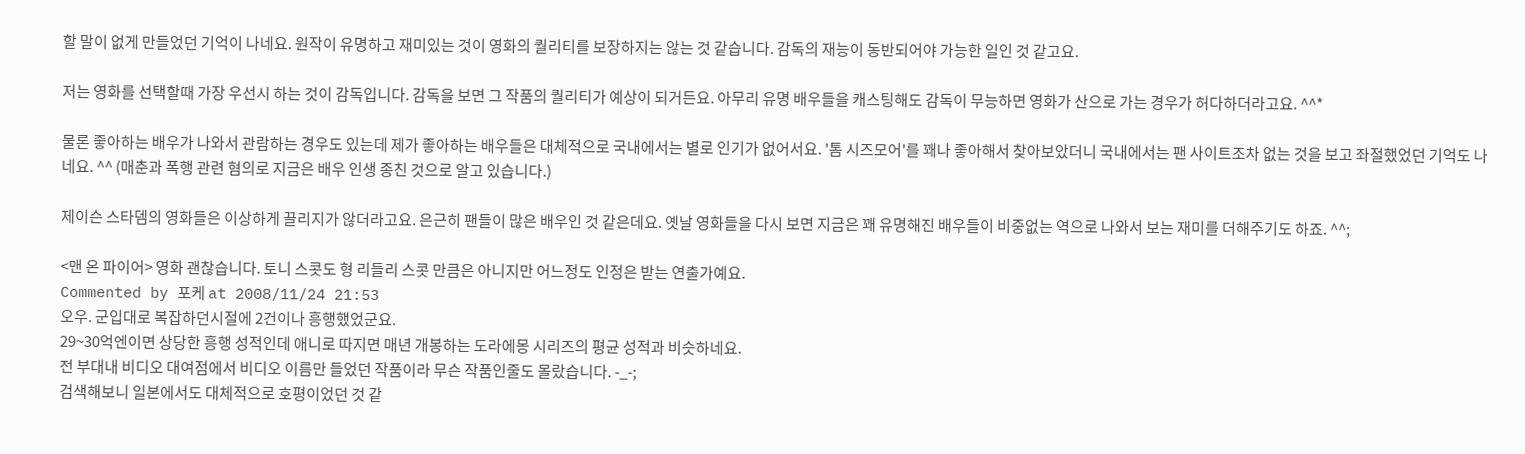할 말이 없게 만들었던 기억이 나네요. 원작이 유명하고 재미있는 것이 영화의 퀄리티를 보장하지는 않는 것 같습니다. 감독의 재능이 동반되어야 가능한 일인 것 같고요.

저는 영화를 선택할때 가장 우선시 하는 것이 감독입니다. 감독을 보면 그 작품의 퀄리티가 예상이 되거든요. 아무리 유명 배우들을 캐스팅해도 감독이 무능하면 영화가 산으로 가는 경우가 허다하더라고요. ^^*

물론 좋아하는 배우가 나와서 관람하는 경우도 있는데 제가 좋아하는 배우들은 대체적으로 국내에서는 별로 인기가 없어서요. '톰 시즈모어'를 꽤나 좋아해서 찾아보았더니 국내에서는 팬 사이트조차 없는 것을 보고 좌절했었던 기억도 나네요. ^^ (매춘과 폭행 관련 혐의로 지금은 배우 인생 종친 것으로 알고 있습니다.)

제이슨 스타뎀의 영화들은 이상하게 끌리지가 않더라고요. 은근히 팬들이 많은 배우인 것 같은데요. 옛날 영화들을 다시 보면 지금은 꽤 유명해진 배우들이 비중없는 역으로 나와서 보는 재미를 더해주기도 하죠. ^^;

<맨 온 파이어> 영화 괜찮습니다. 토니 스콧도 형 리들리 스콧 만큼은 아니지만 어느정도 인정은 받는 연출가예요.
Commented by 포케 at 2008/11/24 21:53
오우. 군입대로 복잡하던시절에 2건이나 흥행했었군요.
29~30억엔이면 상당한 흥행 성적인데 애니로 따지면 매년 개봉하는 도라에몽 시리즈의 평균 성적과 비슷하네요.
전 부대내 비디오 대여점에서 비디오 이름만 들었던 작품이라 무슨 작품인줄도 몰랐습니다. -_-;
검색해보니 일본에서도 대체적으로 호평이었던 것 같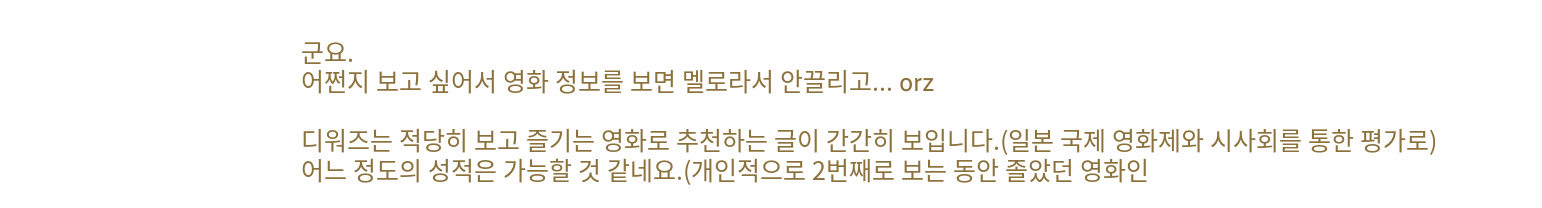군요.
어쩐지 보고 싶어서 영화 정보를 보면 멜로라서 안끌리고... orz

디워즈는 적당히 보고 즐기는 영화로 추천하는 글이 간간히 보입니다.(일본 국제 영화제와 시사회를 통한 평가로)
어느 정도의 성적은 가능할 것 같네요.(개인적으로 2번째로 보는 동안 졸았던 영화인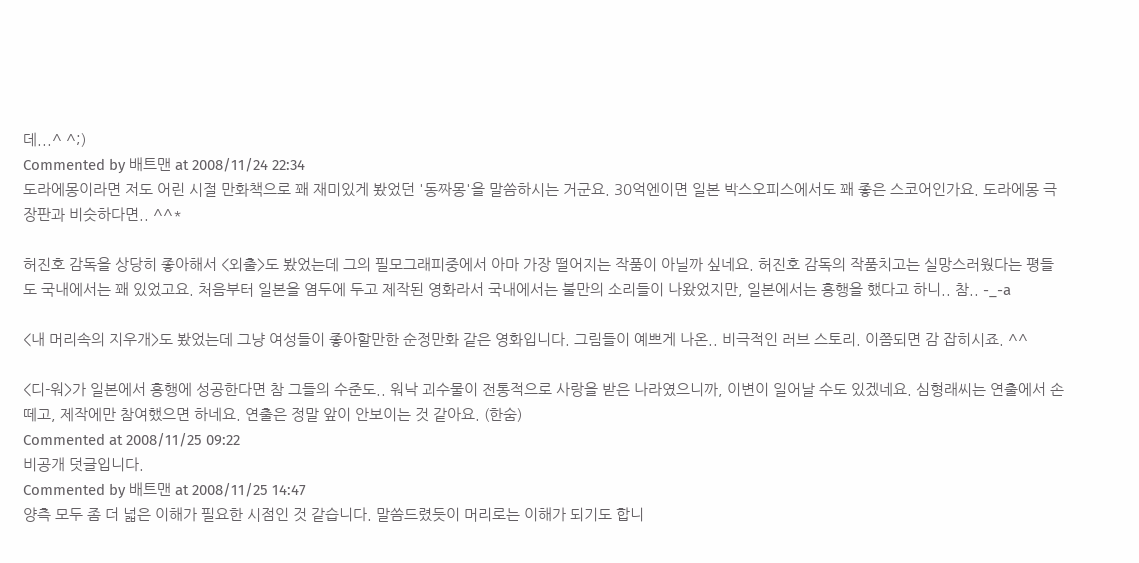데...^ ^;)
Commented by 배트맨 at 2008/11/24 22:34
도라에몽이라면 저도 어린 시절 만화책으로 꽤 재미있게 봤었던 '동짜몽'을 말씀하시는 거군요. 30억엔이면 일본 박스오피스에서도 꽤 좋은 스코어인가요. 도라에몽 극장판과 비슷하다면.. ^^*

허진호 감독을 상당히 좋아해서 <외출>도 봤었는데 그의 필모그래피중에서 아마 가장 떨어지는 작품이 아닐까 싶네요. 허진호 감독의 작품치고는 실망스러웠다는 평들도 국내에서는 꽤 있었고요. 처음부터 일본을 염두에 두고 제작된 영화라서 국내에서는 불만의 소리들이 나왔었지만, 일본에서는 흥행을 했다고 하니.. 참.. -_-a

<내 머리속의 지우개>도 봤었는데 그냥 여성들이 좋아할만한 순정만화 같은 영화입니다. 그림들이 예쁘게 나온.. 비극적인 러브 스토리. 이쯤되면 감 잡히시죠. ^^

<디-워>가 일본에서 흥행에 성공한다면 참 그들의 수준도.. 워낙 괴수물이 전통적으로 사랑을 받은 나라였으니까, 이변이 일어날 수도 있겠네요. 심형래씨는 연출에서 손 떼고, 제작에만 참여했으면 하네요. 연출은 정말 앞이 안보이는 것 같아요. (한숨)
Commented at 2008/11/25 09:22
비공개 덧글입니다.
Commented by 배트맨 at 2008/11/25 14:47
양측 모두 좀 더 넓은 이해가 필요한 시점인 것 같습니다. 말씀드렸듯이 머리로는 이해가 되기도 합니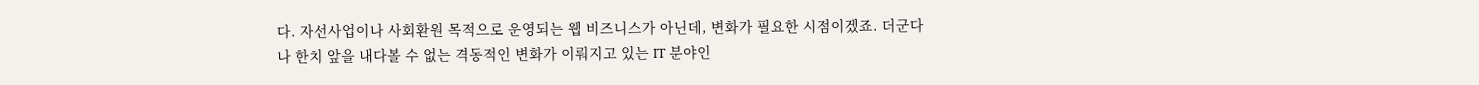다. 자선사업이나 사회환원 목적으로 운영되는 웹 비즈니스가 아닌데, 변화가 필요한 시점이겠죠. 더군다나 한치 앞을 내다볼 수 없는 격동적인 변화가 이뤄지고 있는 IT 분야인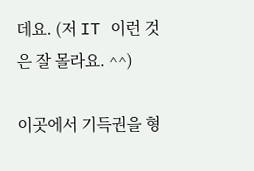데요. (저 IT 이런 것은 잘 몰라요. ^^)

이곳에서 기득권을 형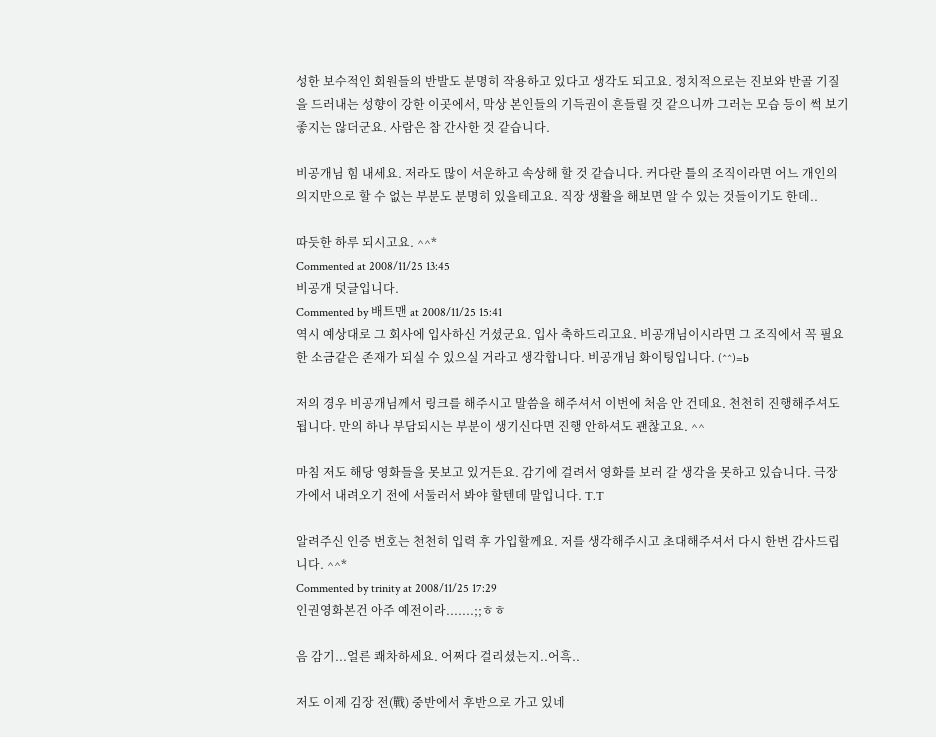성한 보수적인 회원들의 반발도 분명히 작용하고 있다고 생각도 되고요. 정치적으로는 진보와 반골 기질을 드러내는 성향이 강한 이곳에서, 막상 본인들의 기득권이 흔들릴 것 같으니까 그러는 모습 등이 썩 보기 좋지는 않더군요. 사람은 참 간사한 것 같습니다.

비공개님 힘 내세요. 저라도 많이 서운하고 속상해 할 것 같습니다. 커다란 틀의 조직이라면 어느 개인의 의지만으로 할 수 없는 부분도 분명히 있을테고요. 직장 생활을 해보면 알 수 있는 것들이기도 한데..

따듯한 하루 되시고요. ^^*
Commented at 2008/11/25 13:45
비공개 덧글입니다.
Commented by 배트맨 at 2008/11/25 15:41
역시 예상대로 그 회사에 입사하신 거셨군요. 입사 축하드리고요. 비공개님이시라면 그 조직에서 꼭 필요한 소금같은 존재가 되실 수 있으실 거라고 생각합니다. 비공개님 화이팅입니다. (^^)=b

저의 경우 비공개님께서 링크를 해주시고 말씀을 해주셔서 이번에 처음 안 건데요. 천천히 진행해주셔도 됩니다. 만의 하나 부담되시는 부분이 생기신다면 진행 안하셔도 괜찮고요. ^^

마침 저도 해당 영화들을 못보고 있거든요. 감기에 걸려서 영화를 보러 갈 생각을 못하고 있습니다. 극장가에서 내려오기 전에 서둘러서 봐야 할텐데 말입니다. T.T

알려주신 인증 번호는 천천히 입력 후 가입할께요. 저를 생각해주시고 초대해주셔서 다시 한번 감사드립니다. ^^*
Commented by trinity at 2008/11/25 17:29
인권영화본건 아주 예전이라.......;;ㅎㅎ

음 감기...얼른 쾌차하세요. 어쩌다 걸리셨는지..어흑..

저도 이제 김장 전(戰) 중반에서 후반으로 가고 있네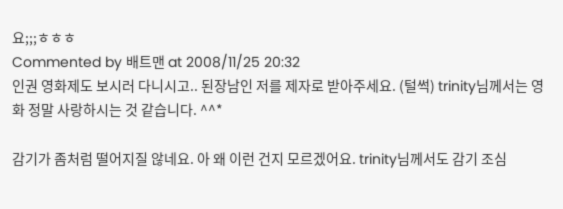요;;;ㅎㅎㅎ
Commented by 배트맨 at 2008/11/25 20:32
인권 영화제도 보시러 다니시고.. 된장남인 저를 제자로 받아주세요. (털썩) trinity님께서는 영화 정말 사랑하시는 것 같습니다. ^^*

감기가 좀처럼 떨어지질 않네요. 아 왜 이런 건지 모르겠어요. trinity님께서도 감기 조심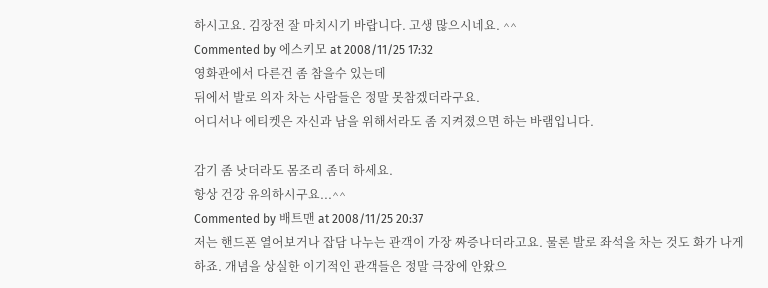하시고요. 김장전 잘 마치시기 바랍니다. 고생 많으시네요. ^^
Commented by 에스키모 at 2008/11/25 17:32
영화관에서 다른건 좀 참을수 있는데
뒤에서 발로 의자 차는 사람들은 정말 못참겠더라구요.
어디서나 에티켓은 자신과 남을 위해서라도 좀 지켜졌으면 하는 바램입니다.

감기 좀 낫더라도 몸조리 좀더 하세요.
항상 건강 유의하시구요...^^
Commented by 배트맨 at 2008/11/25 20:37
저는 핸드폰 열어보거나 잡담 나누는 관객이 가장 짜증나더라고요. 물론 발로 좌석을 차는 것도 화가 나게 하죠. 개념을 상실한 이기적인 관객들은 정말 극장에 안왔으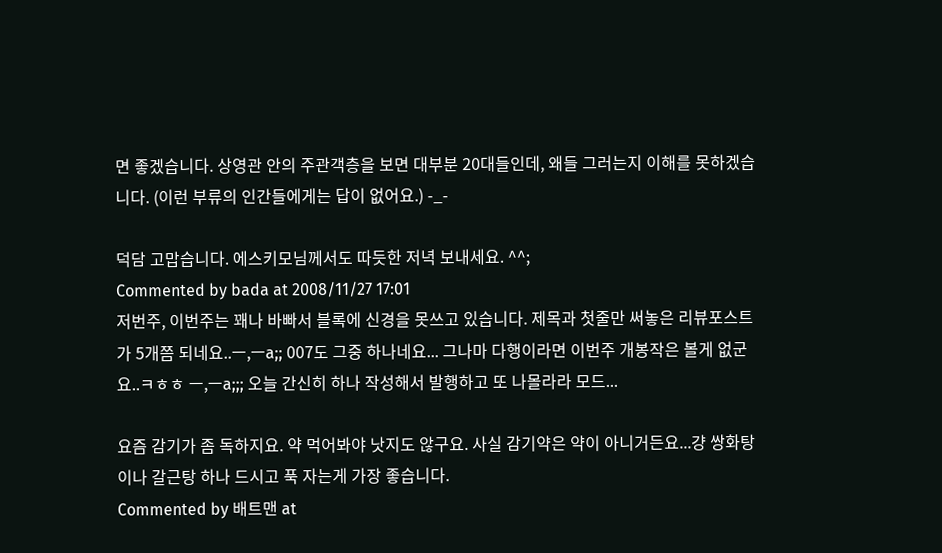면 좋겠습니다. 상영관 안의 주관객층을 보면 대부분 20대들인데, 왜들 그러는지 이해를 못하겠습니다. (이런 부류의 인간들에게는 답이 없어요.) -_-

덕담 고맙습니다. 에스키모님께서도 따듯한 저녁 보내세요. ^^;
Commented by bada at 2008/11/27 17:01
저번주, 이번주는 꽤나 바빠서 블록에 신경을 못쓰고 있습니다. 제목과 첫줄만 써놓은 리뷰포스트가 5개쯤 되네요..ㅡ,ㅡa;; 007도 그중 하나네요... 그나마 다행이라면 이번주 개봉작은 볼게 없군요..ㅋㅎㅎ ㅡ,ㅡa;;; 오늘 간신히 하나 작성해서 발행하고 또 나몰라라 모드...

요즘 감기가 좀 독하지요. 약 먹어봐야 낫지도 않구요. 사실 감기약은 약이 아니거든요...걍 쌍화탕이나 갈근탕 하나 드시고 푹 자는게 가장 좋습니다.
Commented by 배트맨 at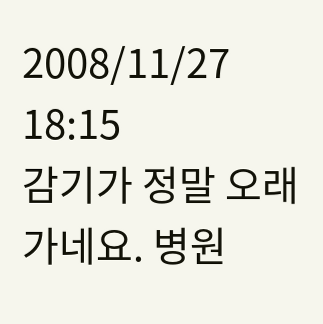2008/11/27 18:15
감기가 정말 오래 가네요. 병원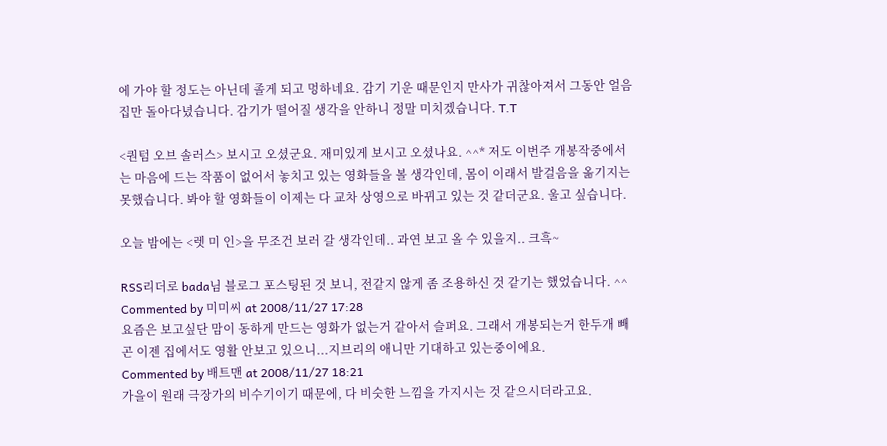에 가야 할 정도는 아닌데 졸게 되고 멍하네요. 감기 기운 때문인지 만사가 귀찮아져서 그동안 얼음집만 돌아다녔습니다. 감기가 떨어질 생각을 안하니 정말 미치겠습니다. T.T

<퀀텀 오브 솔러스> 보시고 오셨군요. 재미있게 보시고 오셨나요. ^^* 저도 이번주 개봉작중에서는 마음에 드는 작품이 없어서 놓치고 있는 영화들을 볼 생각인데, 몸이 이래서 발걸음을 옮기지는 못했습니다. 봐야 할 영화들이 이제는 다 교차 상영으로 바뀌고 있는 것 같더군요. 울고 싶습니다.

오늘 밤에는 <렛 미 인>을 무조건 보러 갈 생각인데.. 과연 보고 올 수 있을지.. 크흑~

RSS리더로 bada님 블로그 포스팅된 것 보니, 전같지 않게 좀 조용하신 것 같기는 했었습니다. ^^
Commented by 미미씨 at 2008/11/27 17:28
요즘은 보고싶단 맘이 동하게 만드는 영화가 없는거 같아서 슬퍼요. 그래서 개봉되는거 한두개 빼곤 이젠 집에서도 영활 안보고 있으니...지브리의 애니만 기대하고 있는중이에요.
Commented by 배트맨 at 2008/11/27 18:21
가을이 원래 극장가의 비수기이기 때문에, 다 비슷한 느낌을 가지시는 것 같으시더라고요.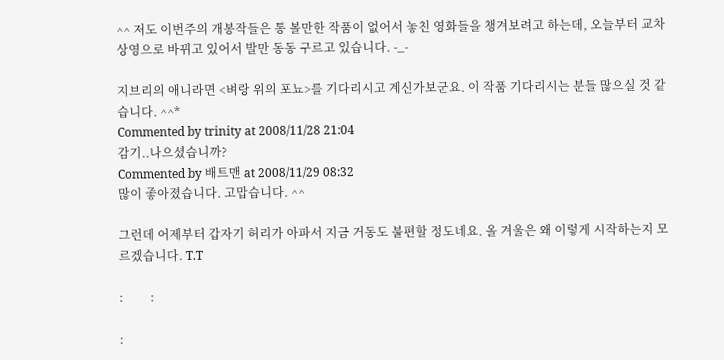^^ 저도 이번주의 개봉작들은 통 볼만한 작품이 없어서 놓친 영화들을 챙겨보려고 하는데, 오늘부터 교차 상영으로 바뀌고 있어서 발만 동동 구르고 있습니다. -_-

지브리의 애니라면 <벼랑 위의 포뇨>를 기다리시고 계신가보군요. 이 작품 기다리시는 분들 많으실 것 같습니다. ^^*
Commented by trinity at 2008/11/28 21:04
감기..나으셨습니까?
Commented by 배트맨 at 2008/11/29 08:32
많이 좋아졌습니다. 고맙습니다. ^^

그런데 어제부터 갑자기 허리가 아파서 지금 거동도 불편할 정도네요. 올 겨울은 왜 이렇게 시작하는지 모르겠습니다. T.T

:         :

: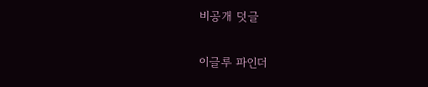비공개 덧글

이글루 파인더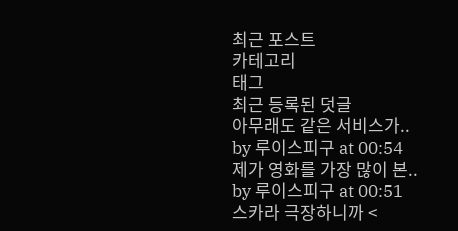최근 포스트
카테고리
태그
최근 등록된 덧글
아무래도 같은 서비스가..
by 루이스피구 at 00:54
제가 영화를 가장 많이 본..
by 루이스피구 at 00:51
스카라 극장하니까 <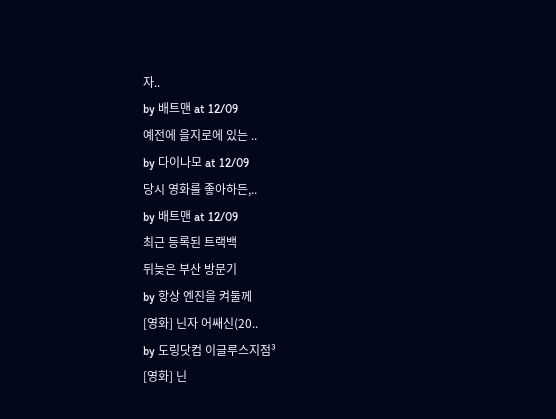자..
by 배트맨 at 12/09
예전에 을지로에 있는 ..
by 다이나모 at 12/09
당시 영화를 좋아하든,..
by 배트맨 at 12/09
최근 등록된 트랙백
뒤늦은 부산 방문기
by 항상 엔진을 켜둘께
[영화] 닌자 어쌔신(20..
by 도링닷컴 이글루스지점³
[영화] 닌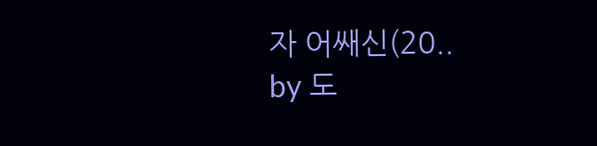자 어쌔신(20..
by 도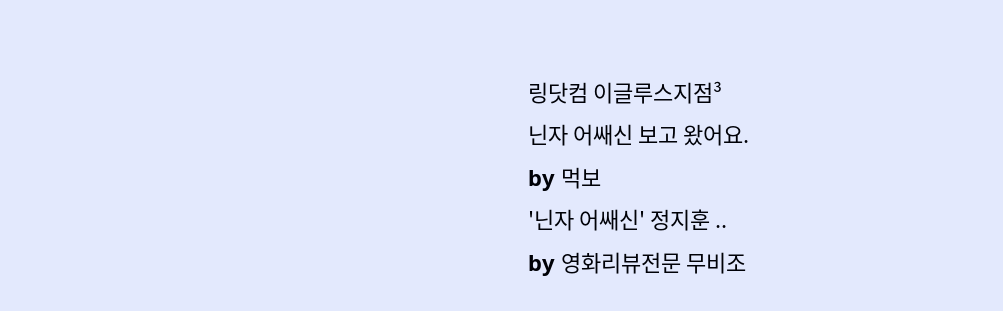링닷컴 이글루스지점³
닌자 어쌔신 보고 왔어요.
by 먹보
'닌자 어쌔신' 정지훈 ..
by 영화리뷰전문 무비조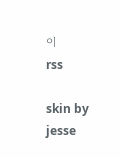이
rss

skin by jesse